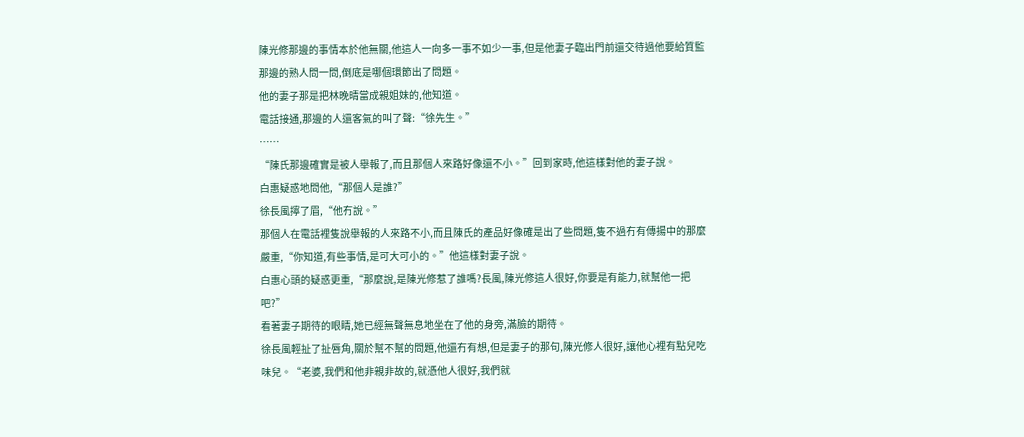陳光修那邊的事情本於他無關,他這人一向多一事不如少一事,但是他妻子臨出門前還交待過他要給質監那邊的熟人問一問,倒底是哪個環節出了問題。
他的妻子那是把林晚晴當成親姐妹的,他知道。
電話接通,那邊的人還客氣的叫了聲:“徐先生。”
……
“陳氏那邊確實是被人舉報了,而且那個人來路好像還不小。”回到家時,他這樣對他的妻子說。
白惠疑惑地問他,“那個人是誰?”
徐長風擰了眉,“他冇說。”
那個人在電話裡隻說舉報的人來路不小,而且陳氏的產品好像確是出了些問題,隻不過冇有傳揚中的那麼嚴重,“你知道,有些事情,是可大可小的。”他這樣對妻子說。
白惠心頭的疑惑更重,“那麼說,是陳光修惹了誰嗎?長風,陳光修這人很好,你要是有能力,就幫他一把吧?”
看著妻子期待的眼睛,她已經無聲無息地坐在了他的身旁,滿臉的期待。
徐長風輕扯了扯唇角,關於幫不幫的問題,他還冇有想,但是妻子的那句,陳光修人很好,讓他心裡有點兒吃味兒。“老婆,我們和他非親非故的,就憑他人很好,我們就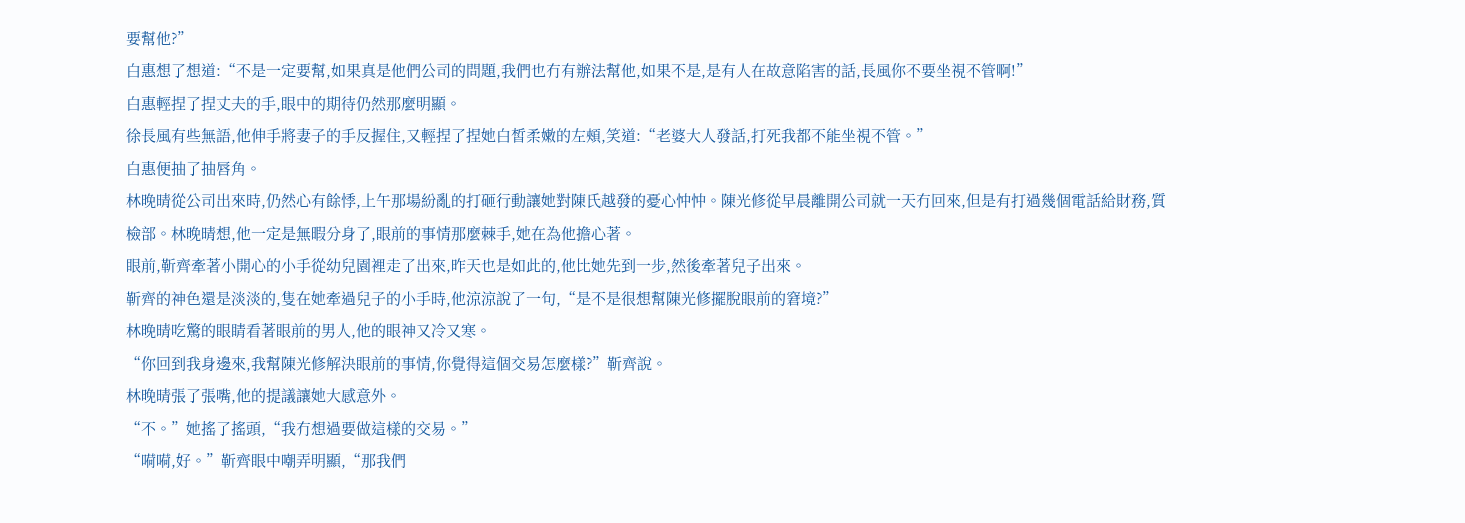要幫他?”
白惠想了想道:“不是一定要幫,如果真是他們公司的問題,我們也冇有辦法幫他,如果不是,是有人在故意陷害的話,長風你不要坐視不管啊!”
白惠輕捏了捏丈夫的手,眼中的期待仍然那麼明顯。
徐長風有些無語,他伸手將妻子的手反握住,又輕捏了捏她白皙柔嫩的左頰,笑道:“老婆大人發話,打死我都不能坐視不管。”
白惠便抽了抽唇角。
林晚晴從公司出來時,仍然心有餘悸,上午那場紛亂的打砸行動讓她對陳氏越發的憂心忡忡。陳光修從早晨離開公司就一天冇回來,但是有打過幾個電話給財務,質檢部。林晚晴想,他一定是無暇分身了,眼前的事情那麼棘手,她在為他擔心著。
眼前,靳齊牽著小開心的小手從幼兒園裡走了出來,昨天也是如此的,他比她先到一步,然後牽著兒子出來。
靳齊的神色還是淡淡的,隻在她牽過兒子的小手時,他涼涼說了一句,“是不是很想幫陳光修擺脫眼前的窘境?”
林晚晴吃驚的眼睛看著眼前的男人,他的眼神又冷又寒。
“你回到我身邊來,我幫陳光修解決眼前的事情,你覺得這個交易怎麼樣?”靳齊說。
林晚晴張了張嘴,他的提議讓她大感意外。
“不。”她搖了搖頭,“我冇想過要做這樣的交易。”
“嗬嗬,好。”靳齊眼中嘲弄明顯,“那我們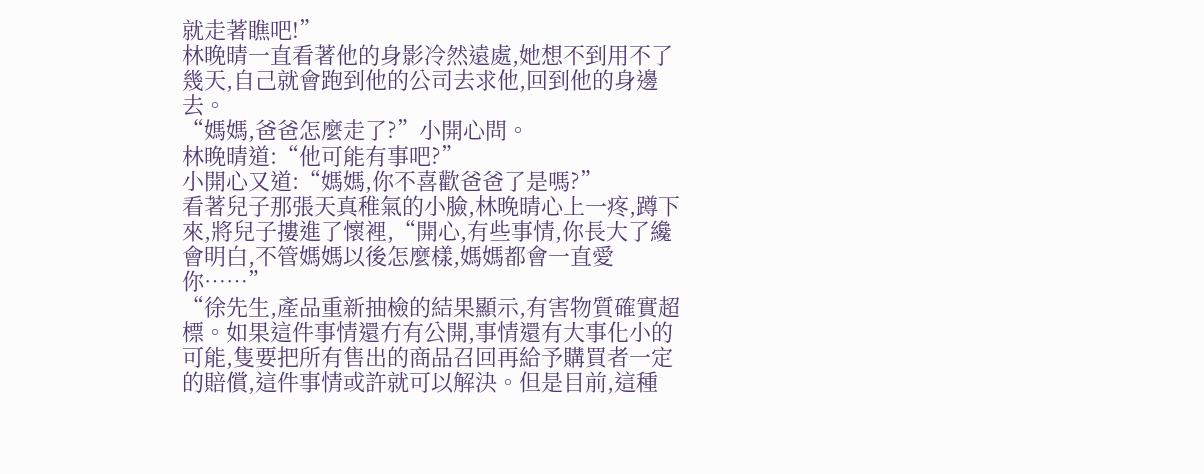就走著瞧吧!”
林晚晴一直看著他的身影冷然遠處,她想不到用不了幾天,自己就會跑到他的公司去求他,回到他的身邊去。
“媽媽,爸爸怎麼走了?”小開心問。
林晚晴道:“他可能有事吧?”
小開心又道:“媽媽,你不喜歡爸爸了是嗎?”
看著兒子那張天真稚氣的小臉,林晚晴心上一疼,蹲下來,將兒子摟進了懷裡,“開心,有些事情,你長大了纔會明白,不管媽媽以後怎麼樣,媽媽都會一直愛你……”
“徐先生,產品重新抽檢的結果顯示,有害物質確實超標。如果這件事情還冇有公開,事情還有大事化小的可能,隻要把所有售出的商品召回再給予購買者一定的賠償,這件事情或許就可以解決。但是目前,這種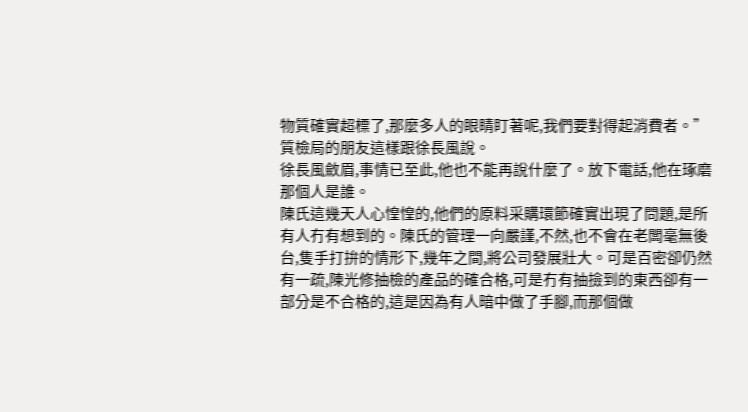物質確實超標了,那麼多人的眼睛盯著呢,我們要對得起消費者。”質檢局的朋友這樣跟徐長風說。
徐長風斂眉,事情已至此,他也不能再說什麼了。放下電話,他在琢磨那個人是誰。
陳氏這幾天人心惶惶的,他們的原料采購環節確實出現了問題,是所有人冇有想到的。陳氏的管理一向嚴謹,不然,也不會在老闆毫無後台,隻手打拚的情形下,幾年之間,將公司發展壯大。可是百密卻仍然有一疏,陳光修抽檢的產品的確合格,可是冇有抽撿到的東西卻有一部分是不合格的,這是因為有人暗中做了手腳,而那個做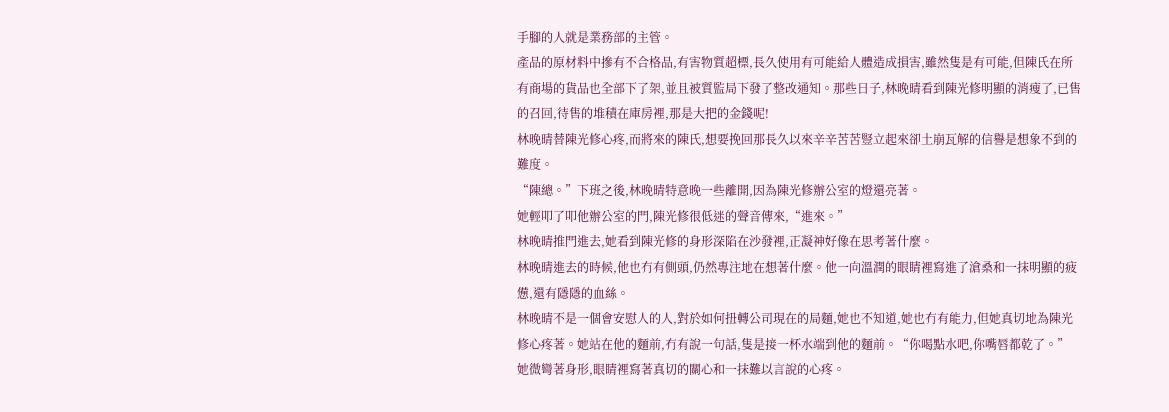手腳的人就是業務部的主管。
產品的原材料中摻有不合格品,有害物質超標,長久使用有可能給人體造成損害,雖然隻是有可能,但陳氏在所有商場的貨品也全部下了架,並且被質監局下發了整改通知。那些日子,林晚晴看到陳光修明顯的消瘦了,已售的召回,待售的堆積在庫房裡,那是大把的金錢呢!
林晚晴替陳光修心疼,而將來的陳氏,想要挽回那長久以來辛辛苦苦豎立起來卻土崩瓦解的信譽是想象不到的難度。
“陳總。”下班之後,林晚晴特意晚一些離開,因為陳光修辦公室的燈還亮著。
她輕叩了叩他辦公室的門,陳光修很低迷的聲音傳來,“進來。”
林晚晴推門進去,她看到陳光修的身形深陷在沙發裡,正凝神好像在思考著什麼。
林晚晴進去的時候,他也冇有側頭,仍然專注地在想著什麼。他一向溫潤的眼睛裡寫進了滄桑和一抹明顯的疲憊,還有隱隱的血絲。
林晚晴不是一個會安慰人的人,對於如何扭轉公司現在的局麵,她也不知道,她也冇有能力,但她真切地為陳光修心疼著。她站在他的麵前,冇有說一句話,隻是接一杯水端到他的麵前。“你喝點水吧,你嘴唇都乾了。”
她微彎著身形,眼睛裡寫著真切的關心和一抹難以言說的心疼。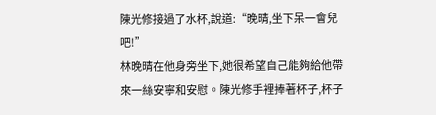陳光修接過了水杯,說道:“晚晴,坐下呆一會兒吧!”
林晚晴在他身旁坐下,她很希望自己能夠給他帶來一絲安寧和安慰。陳光修手裡捧著杯子,杯子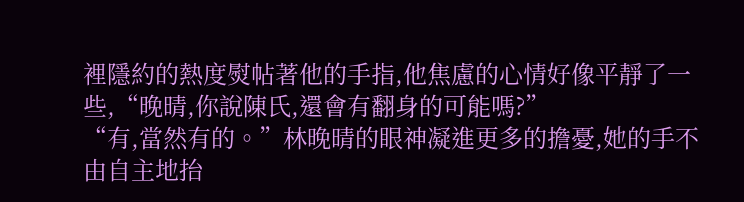裡隱約的熱度熨帖著他的手指,他焦慮的心情好像平靜了一些,“晚晴,你說陳氏,還會有翻身的可能嗎?”
“有,當然有的。”林晚晴的眼神凝進更多的擔憂,她的手不由自主地抬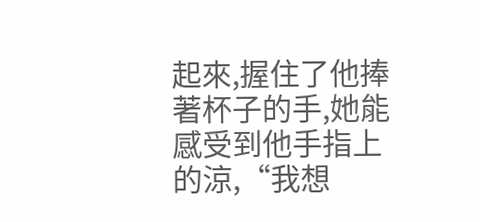起來,握住了他捧著杯子的手,她能感受到他手指上的涼,“我想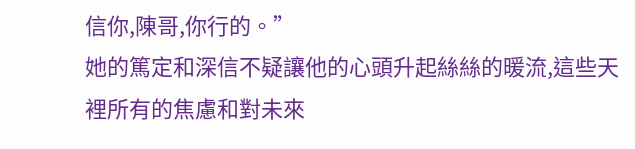信你,陳哥,你行的。”
她的篤定和深信不疑讓他的心頭升起絲絲的暖流,這些天裡所有的焦慮和對未來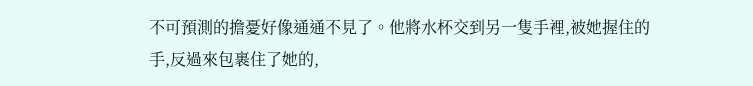不可預測的擔憂好像通通不見了。他將水杯交到另一隻手裡,被她握住的手,反過來包裹住了她的,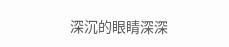深沉的眼睛深深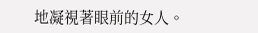地凝視著眼前的女人。